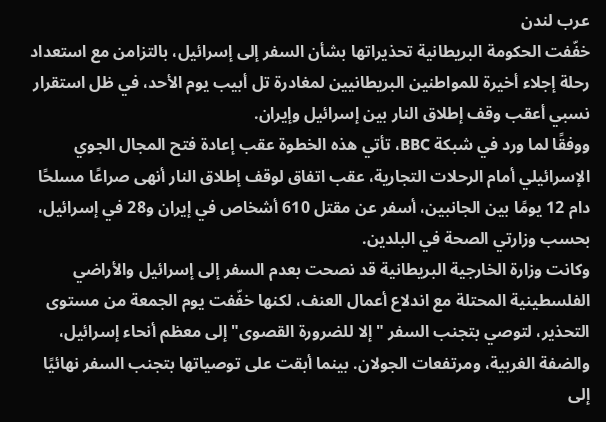عرب لندن
خفّفت الحكومة البريطانية تحذيراتها بشأن السفر إلى إسرائيل، بالتزامن مع استعداد رحلة إجلاء أخيرة للمواطنين البريطانيين لمغادرة تل أبيب يوم الأحد، في ظل استقرار نسبي أعقب وقف إطلاق النار بين إسرائيل وإيران.
ووفقًا لما ورد في شبكة BBC، تأتي هذه الخطوة عقب إعادة فتح المجال الجوي الإسرائيلي أمام الرحلات التجارية، عقب اتفاق لوقف إطلاق النار أنهى صراعًا مسلحًا دام 12 يومًا بين الجانبين، أسفر عن مقتل 610 أشخاص في إيران و28 في إسرائيل، بحسب وزارتي الصحة في البلدين.
وكانت وزارة الخارجية البريطانية قد نصحت بعدم السفر إلى إسرائيل والأراضي الفلسطينية المحتلة مع اندلاع أعمال العنف، لكنها خفّفت يوم الجمعة من مستوى التحذير، لتوصي بتجنب السفر "إلا للضرورة القصوى" إلى معظم أنحاء إسرائيل، والضفة الغربية، ومرتفعات الجولان. بينما أبقت على توصياتها بتجنب السفر نهائيًا إلى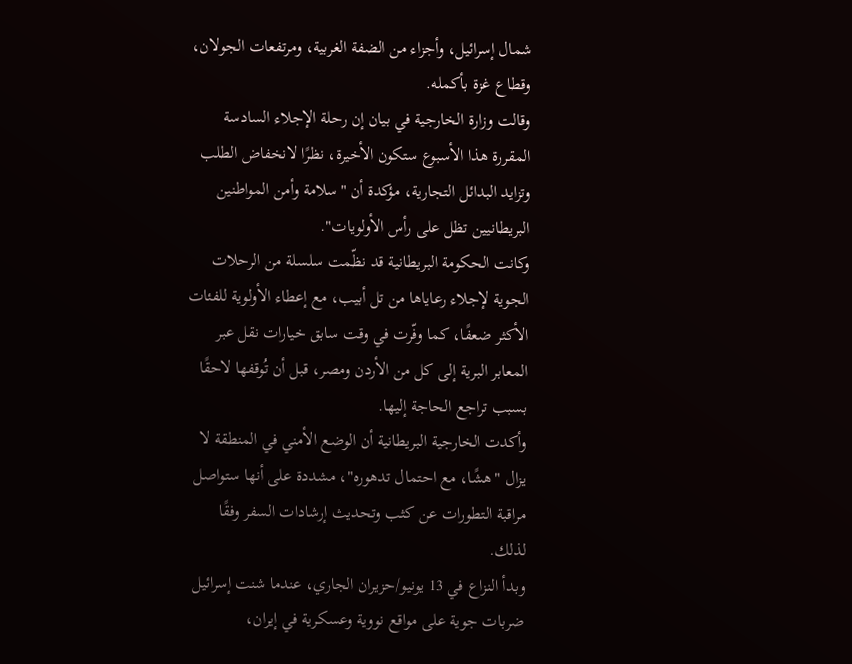شمال إسرائيل، وأجزاء من الضفة الغربية، ومرتفعات الجولان، وقطاع غزة بأكمله.
وقالت وزارة الخارجية في بيان إن رحلة الإجلاء السادسة المقررة هذا الأسبوع ستكون الأخيرة، نظرًا لانخفاض الطلب وتزايد البدائل التجارية، مؤكدة أن "سلامة وأمن المواطنين البريطانيين تظل على رأس الأولويات".
وكانت الحكومة البريطانية قد نظّمت سلسلة من الرحلات الجوية لإجلاء رعاياها من تل أبيب، مع إعطاء الأولوية للفئات الأكثر ضعفًا، كما وفّرت في وقت سابق خيارات نقل عبر المعابر البرية إلى كل من الأردن ومصر، قبل أن تُوقفها لاحقًا بسبب تراجع الحاجة إليها.
وأكدت الخارجية البريطانية أن الوضع الأمني في المنطقة لا يزال "هشًا، مع احتمال تدهوره"، مشددة على أنها ستواصل مراقبة التطورات عن كثب وتحديث إرشادات السفر وفقًا لذلك.
وبدأ النزاع في 13 يونيو/حزيران الجاري، عندما شنت إسرائيل ضربات جوية على مواقع نووية وعسكرية في إيران،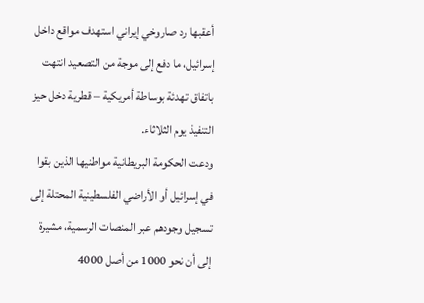أعقبها رد صاروخي إيراني استهدف مواقع داخل إسرائيل، ما دفع إلى موجة من التصعيد انتهت باتفاق تهدئة بوساطة أمريكية – قطرية دخل حيز التنفيذ يوم الثلاثاء.
ودعت الحكومة البريطانية مواطنيها الذين بقوا في إسرائيل أو الأراضي الفلسطينية المحتلة إلى تسجيل وجودهم عبر المنصات الرسمية، مشيرة إلى أن نحو 1000 من أصل 4000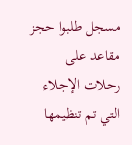مسجل طلبوا حجز مقاعد على رحلات الإجلاء التي تم تنظيمها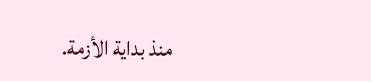منذ بداية الأزمة.